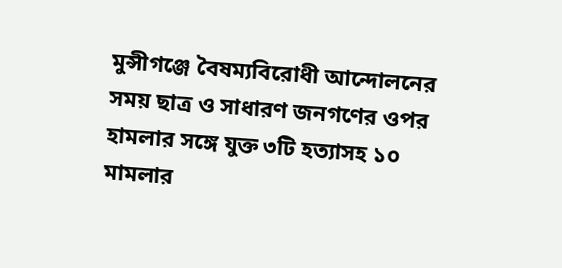মুন্সীগঞ্জে বৈষম্যবিরোধী আন্দোলনের সময় ছাত্র ও সাধারণ জনগণের ওপর হামলার সঙ্গে যুক্ত ৩টি হত্যাসহ ১০ মামলার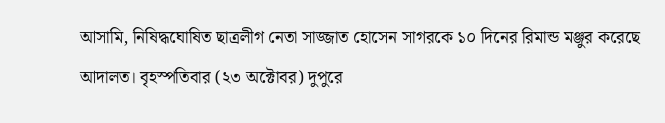আসামি, নিষিদ্ধঘোষিত ছাত্রলীগ নেতা সাজ্জাত হোসেন সাগরকে ১০ দিনের রিমান্ড মঞ্জুর করেছে আদালত। বৃহস্পতিবার (২৩ অক্টোবর) দুপুরে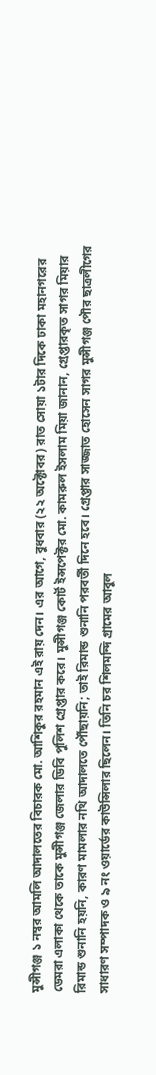মুন্সীগঞ্জ ১ নম্বর আমলি আদালতের বিচারক মো. আশিকুর রহমান এই রায় দেন। এর আগে, বুধবার (২২ অক্টোবর) রাত সোয়া ১টার দিকে ঢাকা মহানগরের ডেমরা এলাকা থেকে তাকে মুন্সীগঞ্জ জেলার ডিবি পুলিশ গ্রেপ্তার করে। মুন্সীগঞ্জ কোর্ট ইন্সপেক্টর মো. কামরুল ইসলাম মিয়া জানান, গ্রেপ্তারকৃত সাগর মিয়ার রিমান্ড শুনানি হয়নি, কারণ মামলার নথি আদালতে পৌঁছায়নি; তাই রিমান্ড শুনানি পরবর্তী দিনে হবে। গ্রেপ্তার সাজ্জাত হোসেন সাগর মুন্সীগঞ্জ পৌর ছাত্রলীগের সাধারণ সম্পাদক ও ৯ নং ওয়ার্ডের কাউন্সিলার ছিলেন। তিনি চর শিলমন্দি গ্রামের আবুল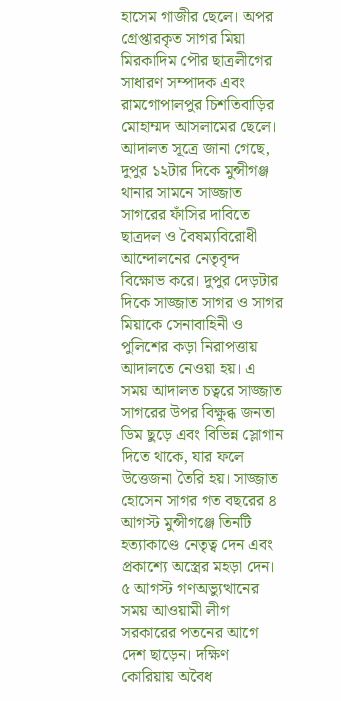হাসেম গাজীর ছেলে। অপর গ্রেপ্তারকৃত সাগর মিয়া মিরকাদিম পৌর ছাত্রলীগের সাধারণ সম্পাদক এবং রামগোপালপুর চিশতিবাড়ির মোহাম্মদ আসলামের ছেলে। আদালত সূত্রে জানা গেছে, দুপুর ১২টার দিকে মুন্সীগঞ্জ থানার সামনে সাজ্জাত সাগরের ফাঁসির দাবিতে ছাত্রদল ও বৈষম্যবিরোধী আন্দোলনের নেতৃবৃন্দ বিক্ষোভ করে। দুপুর দেড়টার দিকে সাজ্জাত সাগর ও সাগর মিয়াকে সেনাবাহিনী ও পুলিশের কড়া নিরাপত্তায় আদালতে নেওয়া হয়। এ সময় আদালত চত্বরে সাজ্জাত সাগরের উপর বিক্ষুব্ধ জনতা ডিম ছুড়ে এবং বিভিন্ন স্লোগান দিতে থাকে, যার ফলে উত্তেজনা তৈরি হয়। সাজ্জাত হোসেন সাগর গত বছরের ৪ আগস্ট মুন্সীগঞ্জে তিনটি হত্যাকাণ্ডে নেতৃত্ব দেন এবং প্রকাশ্যে অস্ত্রের মহড়া দেন। ৫ আগস্ট গণঅভ্যুত্থানের সময় আওয়ামী লীগ সরকারের পতনের আগে দেশ ছাড়েন। দক্ষিণ কোরিয়ায় অবৈধ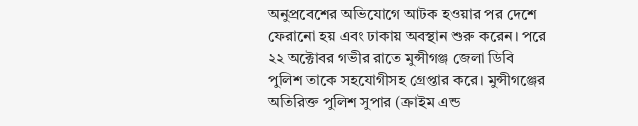অনুপ্রবেশের অভিযোগে আটক হওয়ার পর দেশে ফেরানো হয় এবং ঢাকায় অবস্থান শুরু করেন। পরে ২২ অক্টোবর গভীর রাতে মুন্সীগঞ্জ জেলা ডিবি পুলিশ তাকে সহযোগীসহ গ্রেপ্তার করে। মুন্সীগঞ্জের অতিরিক্ত পুলিশ সুপার (ক্রাইম এন্ড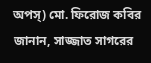অপস্) মো. ফিরোজ কবির জানান, সাজ্জাত সাগরের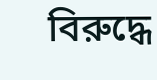বিরুদ্ধে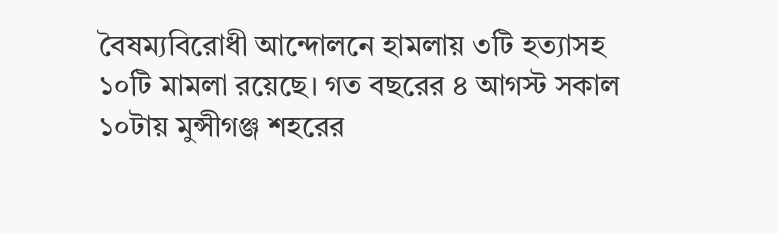বৈষম্যবিরোধী আন্দোলনে হামলায় ৩টি হত্যাসহ ১০টি মামলা রয়েছে। গত বছরের ৪ আগস্ট সকাল ১০টায় মুন্সীগঞ্জ শহরের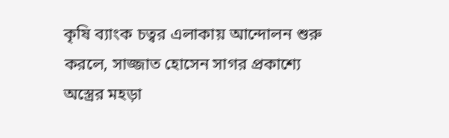কৃষি ব্যাংক চত্বর এলাকায় আন্দোলন শুরু করলে, সাজ্জাত হোসেন সাগর প্রকাশ্যে অস্ত্রের মহড়া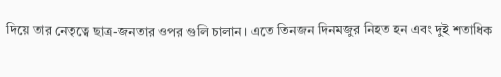দিয়ে তার নেতৃত্বে ছাত্র-জনতার ওপর গুলি চালান। এতে তিনজন দিনমজুর নিহত হন এবং দুই শতাধিক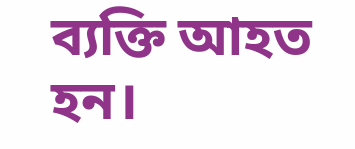ব্যক্তি আহত হন।